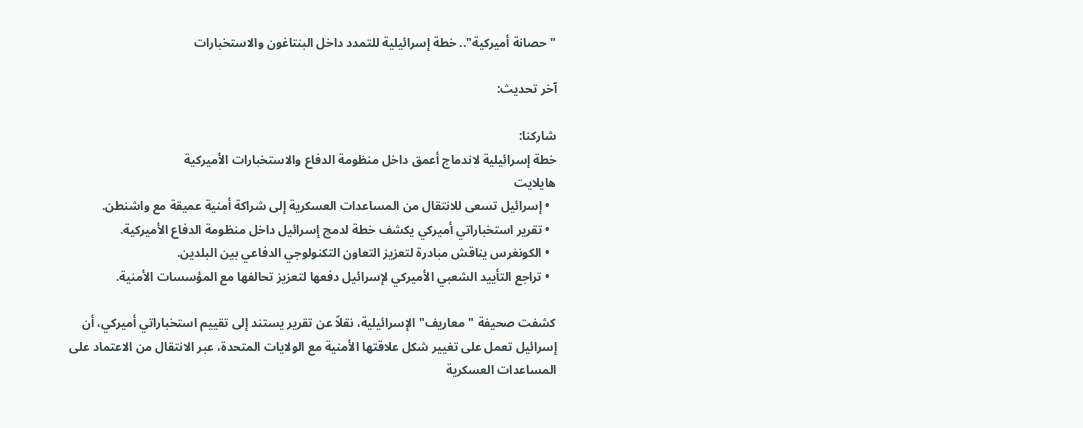"حصانة أميركية".. خطة إسرائيلية للتمدد داخل البنتاغون والاستخبارات

آخر تحديث:

شاركنا:
خطة إسرائيلية لاندماج أعمق داخل منظومة الدفاع والاستخبارات الأميركية
هايلايت
  • إسرائيل تسعى للانتقال من المساعدات العسكرية إلى شراكة أمنية عميقة مع واشنطن.
  • تقرير استخباراتي أميركي يكشف خطة لدمج إسرائيل داخل منظومة الدفاع الأميركية.
  • الكونغرس يناقش مبادرة لتعزيز التعاون التكنولوجي الدفاعي بين البلدين.
  • تراجع التأييد الشعبي الأميركي لإسرائيل دفعها لتعزيز تحالفها مع المؤسسات الأمنية.

كشفت صحيفة "معاريف" الإسرائيلية، نقلاً عن تقرير يستند إلى تقييم استخباراتي أميركي، أن إسرائيل تعمل على تغيير شكل علاقتها الأمنية مع الولايات المتحدة، عبر الانتقال من الاعتماد على المساعدات العسكرية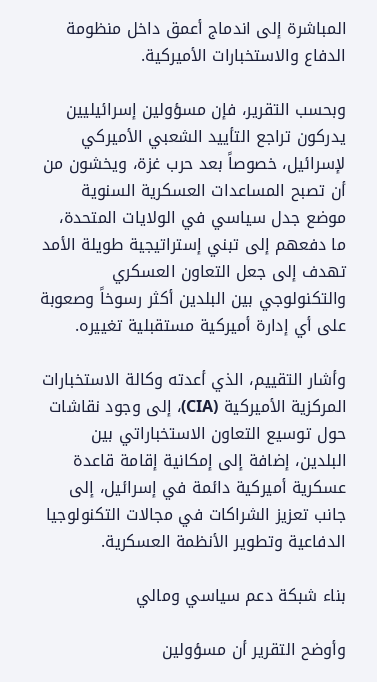المباشرة إلى اندماج أعمق داخل منظومة الدفاع والاستخبارات الأميركية.

وبحسب التقرير، فإن مسؤولين إسرائيليين يدركون تراجع التأييد الشعبي الأميركي لإسرائيل، خصوصاً بعد حرب غزة، ويخشون من أن تصبح المساعدات العسكرية السنوية موضع جدل سياسي في الولايات المتحدة، ما دفعهم إلى تبني إستراتيجية طويلة الأمد تهدف إلى جعل التعاون العسكري والتكنولوجي بين البلدين أكثر رسوخاً وصعوبة على أي إدارة أميركية مستقبلية تغييره.

وأشار التقييم، الذي أعدته وكالة الاستخبارات المركزية الأميركية (CIA)، إلى وجود نقاشات حول توسيع التعاون الاستخباراتي بين البلدين، إضافة إلى إمكانية إقامة قاعدة عسكرية أميركية دائمة في إسرائيل، إلى جانب تعزيز الشراكات في مجالات التكنولوجيا الدفاعية وتطوير الأنظمة العسكرية.

بناء شبكة دعم سياسي ومالي

وأوضح التقرير أن مسؤولين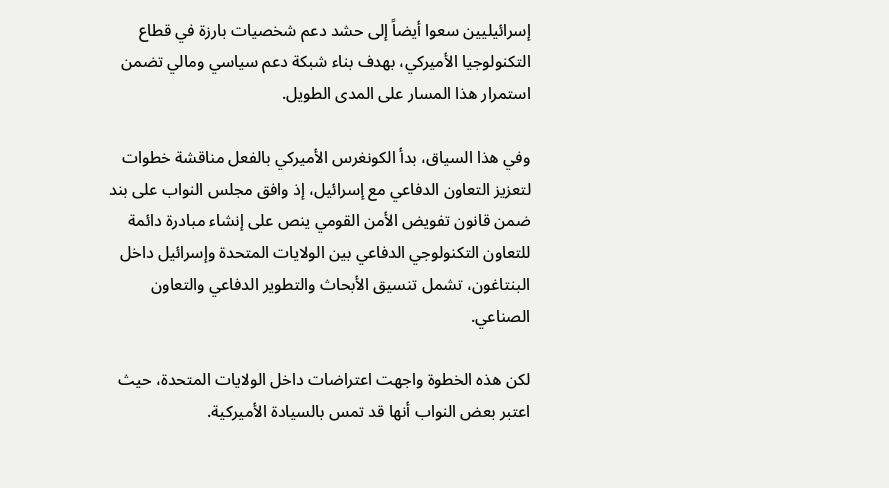إسرائيليين سعوا أيضاً إلى حشد دعم شخصيات بارزة في قطاع التكنولوجيا الأميركي، بهدف بناء شبكة دعم سياسي ومالي تضمن استمرار هذا المسار على المدى الطويل.

وفي هذا السياق، بدأ الكونغرس الأميركي بالفعل مناقشة خطوات لتعزيز التعاون الدفاعي مع إسرائيل، إذ وافق مجلس النواب على بند ضمن قانون تفويض الأمن القومي ينص على إنشاء مبادرة دائمة للتعاون التكنولوجي الدفاعي بين الولايات المتحدة وإسرائيل داخل البنتاغون، تشمل تنسيق الأبحاث والتطوير الدفاعي والتعاون الصناعي.

لكن هذه الخطوة واجهت اعتراضات داخل الولايات المتحدة، حيث اعتبر بعض النواب أنها قد تمس بالسيادة الأميركية.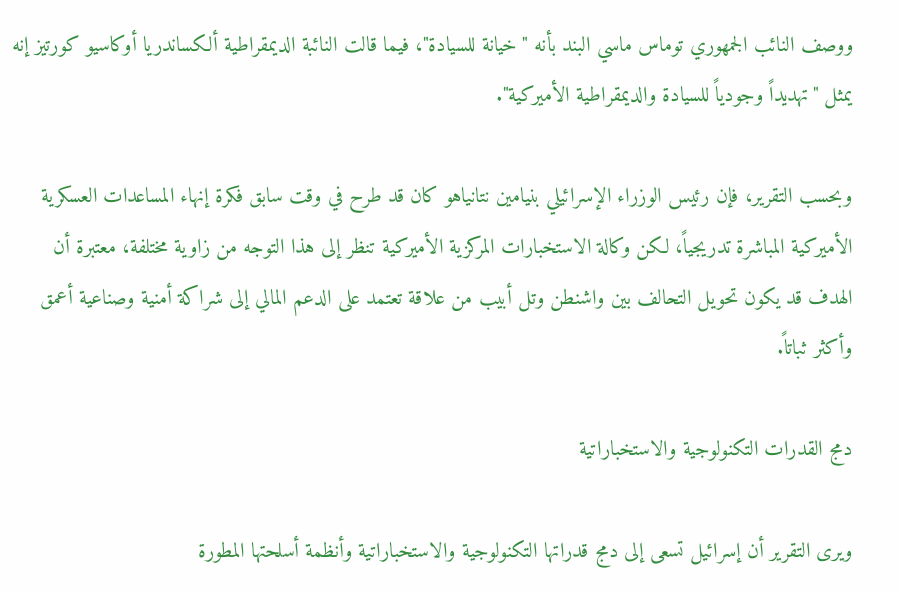ووصف النائب الجمهوري توماس ماسي البند بأنه "خيانة للسيادة"، فيما قالت النائبة الديمقراطية ألكساندريا أوكاسيو كورتيز إنه يمثل "تهديداً وجودياً للسيادة والديمقراطية الأميركية".

وبحسب التقرير، فإن رئيس الوزراء الإسرائيلي بنيامين نتانياهو كان قد طرح في وقت سابق فكرة إنهاء المساعدات العسكرية الأميركية المباشرة تدريجياً، لكن وكالة الاستخبارات المركزية الأميركية تنظر إلى هذا التوجه من زاوية مختلفة، معتبرة أن الهدف قد يكون تحويل التحالف بين واشنطن وتل أبيب من علاقة تعتمد على الدعم المالي إلى شراكة أمنية وصناعية أعمق وأكثر ثباتاً.

دمج القدرات التكنولوجية والاستخباراتية

ويرى التقرير أن إسرائيل تسعى إلى دمج قدراتها التكنولوجية والاستخباراتية وأنظمة أسلحتها المطورة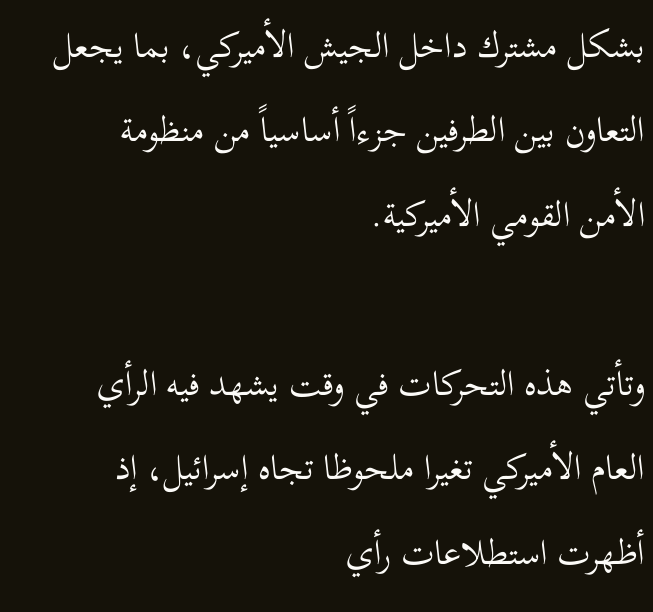بشكل مشترك داخل الجيش الأميركي، بما يجعل التعاون بين الطرفين جزءاً أساسياً من منظومة الأمن القومي الأميركية.

وتأتي هذه التحركات في وقت يشهد فيه الرأي العام الأميركي تغيرا ملحوظا تجاه إسرائيل، إذ أظهرت استطلاعات رأي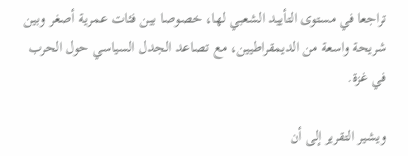تراجعا في مستوى التأييد الشعبي لها، خصوصا بين فئات عمرية أصغر وبين شريحة واسعة من الديمقراطيين، مع تصاعد الجدل السياسي حول الحرب في غزة.

ويشير التقرير إلى أن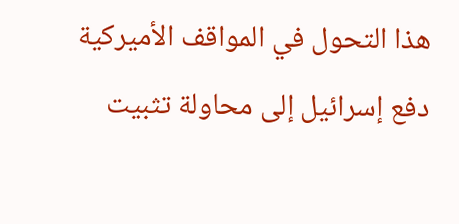هذا التحول في المواقف الأميركية دفع إسرائيل إلى محاولة تثبيت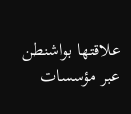علاقتها بواشنطن عبر مؤسسات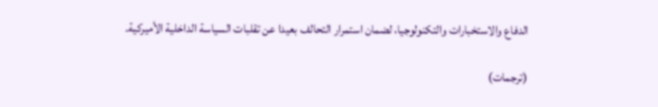الدفاع والاستخبارات والتكنولوجيا، لضمان استمرار التحالف بعيدا عن تقلبات السياسة الداخلية الأميركية.

(ترجمات)